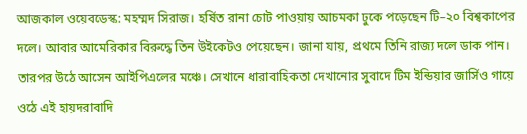আজকাল ওয়েবডেস্ক: মহম্মদ সিরাজ। হর্ষিত রানা চোট পাওয়ায় আচমকা ঢুকে পড়েছেন টি–২০ বিশ্বকাপের দলে। আবার আমেরিকার বিরুদ্ধে তিন উইকেটও পেয়েছেন। জানা যায়, প্রথমে তিনি রাজ্য দলে ডাক পান। তারপর উঠে আসেন আইপিএলের মঞ্চে। সেখানে ধারাবাহিকতা দেখানোর সুবাদে টিম ইন্ডিয়ার জার্সিও গায়ে ওঠে এই হায়দরাবাদি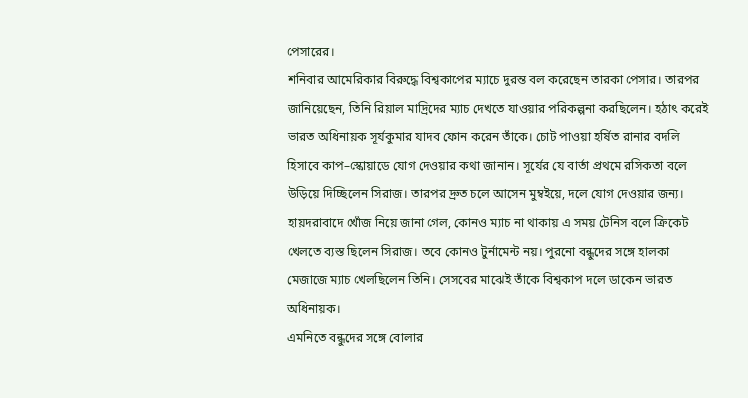পেসারের।
শনিবার আমেরিকার বিরুদ্ধে বিশ্বকাপের ম্যাচে দুরন্ত বল করেছেন তারকা পেসার। তারপর জানিয়েছেন, তিনি রিয়াল মাদ্রিদের ম্যাচ দেখতে যাওয়ার পরিকল্পনা করছিলেন। হঠাৎ করেই ভারত অধিনায়ক সূর্যকুমার যাদব ফোন করেন তাঁকে। চোট পাওয়া হর্ষিত রানার বদলি হিসাবে কাপ–স্কোয়াডে যোগ দেওয়ার কথা জানান। সূর্যের যে বার্তা প্রথমে রসিকতা বলে উড়িয়ে দিচ্ছিলেন সিরাজ। তারপর দ্রুত চলে আসেন মুম্বইয়ে, দলে যোগ দেওয়ার জন্য। হায়দরাবাদে খোঁজ নিয়ে জানা গেল, কোনও ম্যাচ না থাকায় এ সময় টেনিস বলে ক্রিকেট খেলতে ব্যস্ত ছিলেন সিরাজ। তবে কোনও টুর্নামেন্ট নয়। পুরনো বন্ধুদের সঙ্গে হালকা মেজাজে ম্যাচ খেলছিলেন তিনি। সেসবের মাঝেই তাঁকে বিশ্বকাপ দলে ডাকেন ভারত অধিনায়ক।
এমনিতে বন্ধুদের সঙ্গে বোলার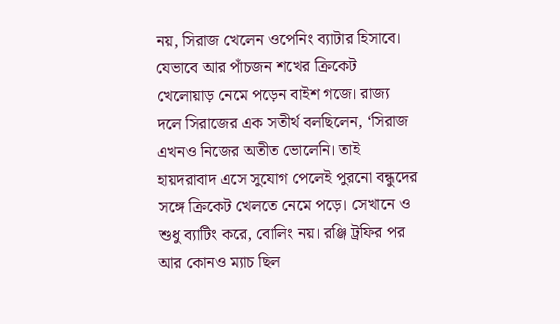নয়, সিরাজ খেলেন ওপেনিং ব্যাটার হিসাবে। যেভাবে আর পাঁচজন শখের ক্রিকেট খেলোয়াড় নেমে পড়েন বাইশ গজে। রাজ্য দলে সিরাজের এক সতীর্থ বলছিলেন, ‘সিরাজ এখনও নিজের অতীত ভোলেনি। তাই হায়দরাবাদ এসে সুযোগ পেলেই পুরনো বন্ধুদের সঙ্গে ক্রিকেট খেলতে নেমে পড়ে। সেখানে ও শুধু ব্যাটিং করে, বোলিং নয়। রঞ্জি ট্রফির পর আর কোনও ম্যাচ ছিল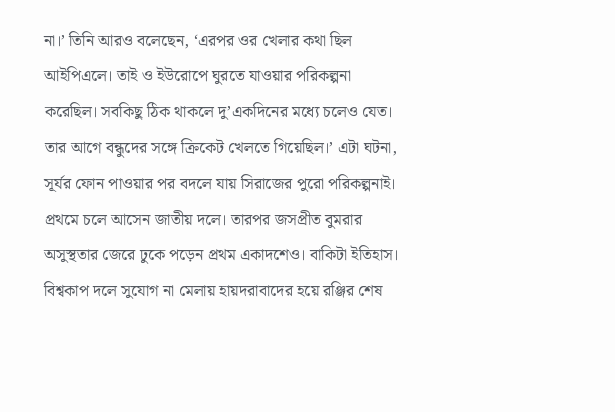না।’ তিনি আরও বলেছেন, ‘এরপর ওর খেলার কথা ছিল আইপিএলে। তাই ও ইউরোপে ঘুরতে যাওয়ার পরিকল্পনা করেছিল। সবকিছু ঠিক থাকলে দু’একদিনের মধ্যে চলেও যেত। তার আগে বন্ধুদের সঙ্গে ক্রিকেট খেলতে গিয়েছিল।’ এটা ঘটনা, সূর্যর ফোন পাওয়ার পর বদলে যায় সিরাজের পুরো পরিকল্পনাই। প্রথমে চলে আসেন জাতীয় দলে। তারপর জসপ্রীত বুমরার অসুস্থতার জেরে ঢুকে পড়েন প্রথম একাদশেও। বাকিটা ইতিহাস।
বিশ্বকাপ দলে সুযোগ না মেলায় হায়দরাবাদের হয়ে রঞ্জির শেষ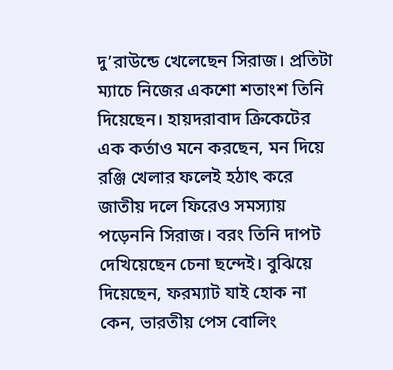দু’রাউন্ডে খেলেছেন সিরাজ। প্রতিটা ম্যাচে নিজের একশো শতাংশ তিনি দিয়েছেন। হায়দরাবাদ ক্রিকেটের এক কর্তাও মনে করছেন, মন দিয়ে রঞ্জি খেলার ফলেই হঠাৎ করে জাতীয় দলে ফিরেও সমস্যায় পড়েননি সিরাজ। বরং তিনি দাপট দেখিয়েছেন চেনা ছন্দেই। বুঝিয়ে দিয়েছেন, ফরম্যাট যাই হোক না কেন, ভারতীয় পেস বোলিং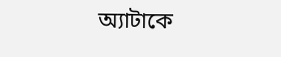অ্যাটাকে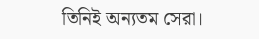তিনিই অন্যতম সেরা।